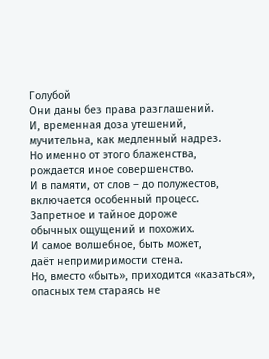Голубой
Они даны без права разглашений.
И, временная доза утешений,
мучительна, как медленный надрез.
Но именно от этого блаженства,
рождается иное совершенство.
И в памяти, от слов – до полужестов,
включается особенный процесс.
Запретное и тайное дороже
обычных ощущений и похожих.
И самое волшебное, быть может,
даёт непримиримости стена.
Но, вместо «быть», приходится «казаться»,
опасных тем стараясь не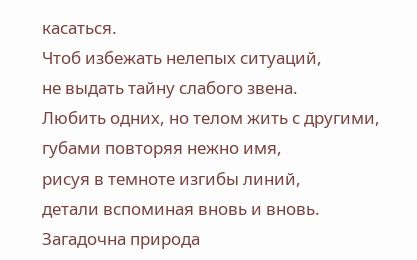касаться.
Чтоб избежать нелепых ситуаций,
не выдать тайну слабого звена.
Любить одних, но телом жить с другими,
губами повторяя нежно имя,
рисуя в темноте изгибы линий,
детали вспоминая вновь и вновь.
Загадочна природа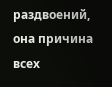раздвоений,
она причина всех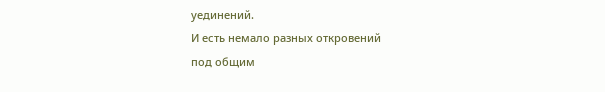уединений.
И есть немало разных откровений
под общим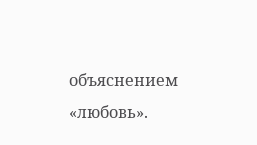объяснением «любовь».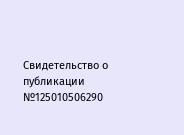Свидетельство о публикации №125010506290